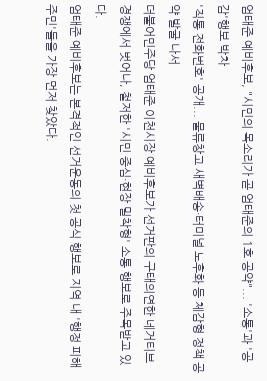엄태준 예비후보, "시민의 목소리가 곧 엄태준의 1호 공약"... '소통'과 '공감'행보 박차
'직통 전화번호' 공개... 물류창고 새벽배송·터미널 노후화 등 체감형 정책 공약 발굴 나서
더불어민주당 엄태준 이천시장 예비후보가 선거판의 구태의연한 네거티브 경쟁에서 벗어나, 철저한 '시민 중심·현장 밀착형' 소통 행보로 주목받고 있다.
엄태준 예비후보는 본격적인 선거운동의 첫 공식 행보로 지역 내 '행정 피해 주민'들을 가장 먼저 찾았다.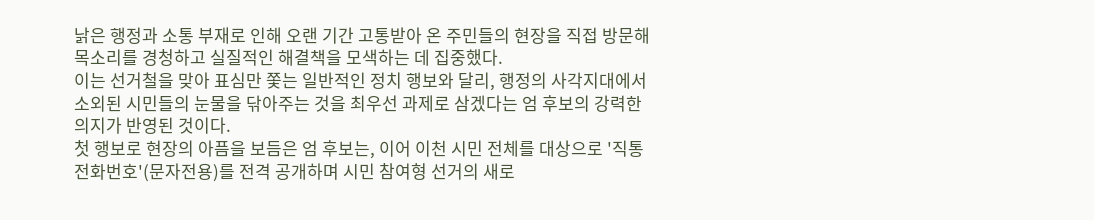낡은 행정과 소통 부재로 인해 오랜 기간 고통받아 온 주민들의 현장을 직접 방문해 목소리를 경청하고 실질적인 해결책을 모색하는 데 집중했다.
이는 선거철을 맞아 표심만 쫓는 일반적인 정치 행보와 달리, 행정의 사각지대에서 소외된 시민들의 눈물을 닦아주는 것을 최우선 과제로 삼겠다는 엄 후보의 강력한 의지가 반영된 것이다.
첫 행보로 현장의 아픔을 보듬은 엄 후보는, 이어 이천 시민 전체를 대상으로 '직통 전화번호'(문자전용)를 전격 공개하며 시민 참여형 선거의 새로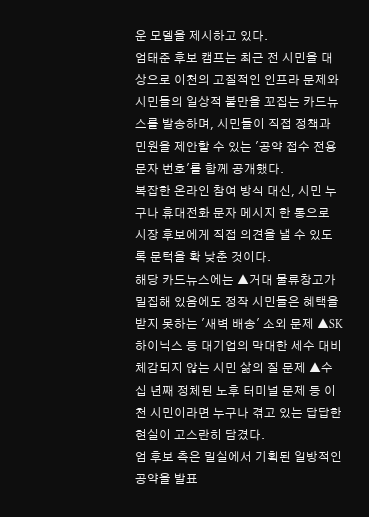운 모델을 제시하고 있다.
엄태준 후보 캠프는 최근 전 시민을 대상으로 이천의 고질적인 인프라 문제와 시민들의 일상적 불만을 꼬집는 카드뉴스를 발송하며, 시민들이 직접 정책과 민원을 제안할 수 있는 '공약 접수 전용 문자 번호'를 함께 공개했다.
복잡한 온라인 참여 방식 대신, 시민 누구나 휴대전화 문자 메시지 한 통으로 시장 후보에게 직접 의견을 낼 수 있도록 문턱을 확 낮춘 것이다.
해당 카드뉴스에는 ▲거대 물류창고가 밀집해 있음에도 정작 시민들은 혜택을 받지 못하는 '새벽 배송' 소외 문제 ▲SK하이닉스 등 대기업의 막대한 세수 대비 체감되지 않는 시민 삶의 질 문제 ▲수십 년째 정체된 노후 터미널 문제 등 이천 시민이라면 누구나 겪고 있는 답답한 현실이 고스란히 담겼다.
엄 후보 측은 밀실에서 기획된 일방적인 공약을 발표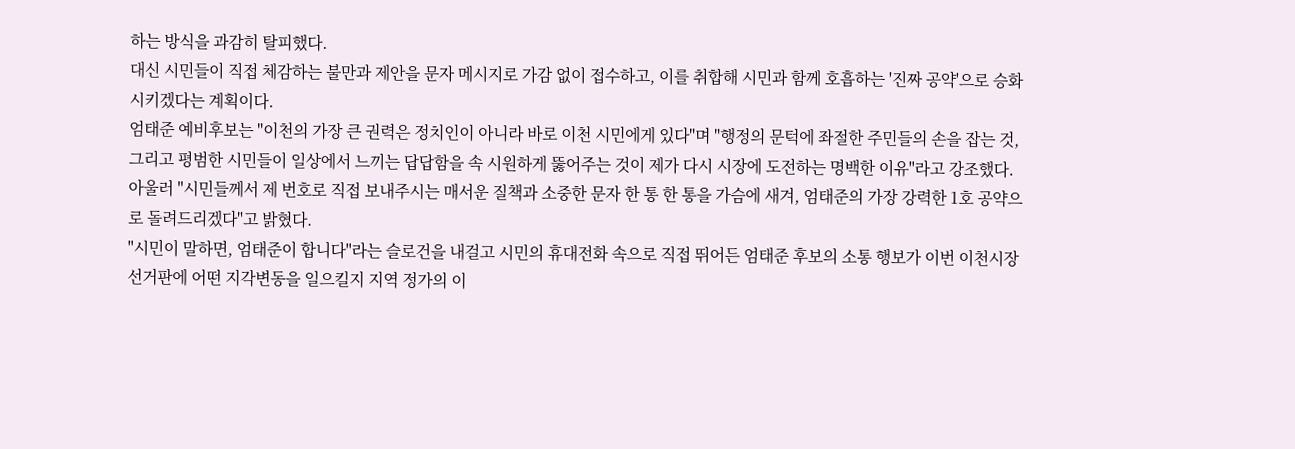하는 방식을 과감히 탈피했다.
대신 시민들이 직접 체감하는 불만과 제안을 문자 메시지로 가감 없이 접수하고, 이를 취합해 시민과 함께 호흡하는 '진짜 공약'으로 승화시키겠다는 계획이다.
엄태준 예비후보는 "이천의 가장 큰 권력은 정치인이 아니라 바로 이천 시민에게 있다"며 "행정의 문턱에 좌절한 주민들의 손을 잡는 것, 그리고 평범한 시민들이 일상에서 느끼는 답답함을 속 시원하게 뚫어주는 것이 제가 다시 시장에 도전하는 명백한 이유"라고 강조했다.
아울러 "시민들께서 제 번호로 직접 보내주시는 매서운 질책과 소중한 문자 한 통 한 통을 가슴에 새겨, 엄태준의 가장 강력한 1호 공약으로 돌려드리겠다"고 밝혔다.
"시민이 말하면, 엄태준이 합니다"라는 슬로건을 내걸고 시민의 휴대전화 속으로 직접 뛰어든 엄태준 후보의 소통 행보가 이번 이천시장 선거판에 어떤 지각변동을 일으킬지 지역 정가의 이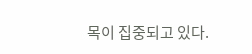목이 집중되고 있다.